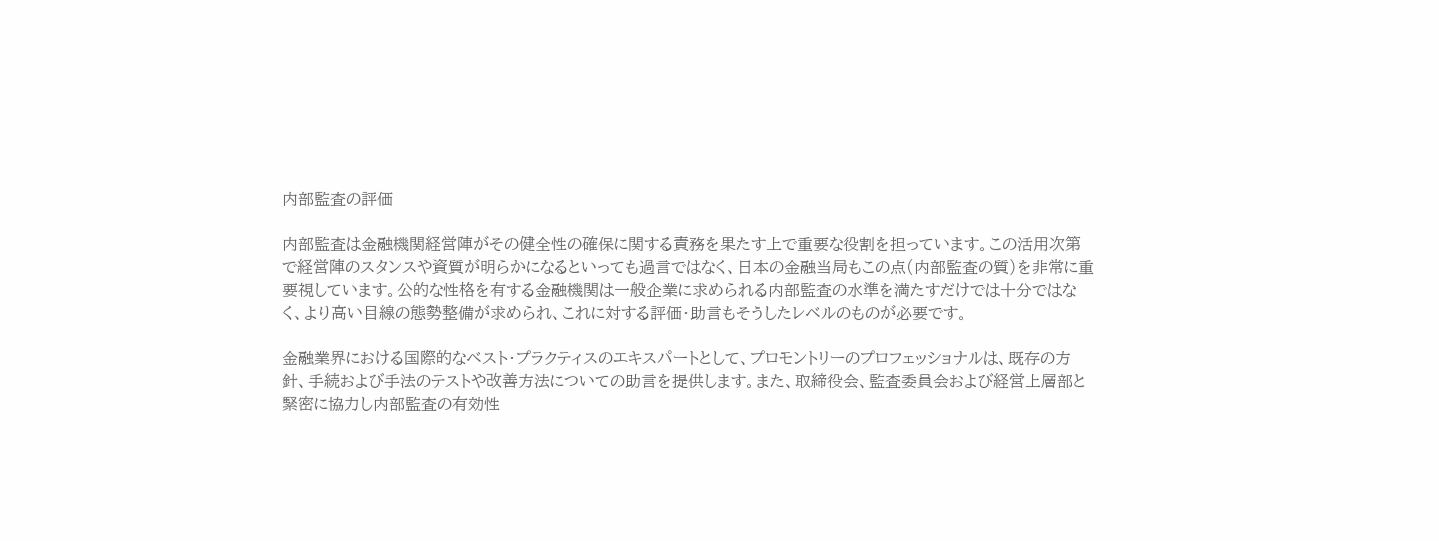内部監査の評価

内部監査は金融機関経営陣がその健全性の確保に関する責務を果たす上で重要な役割を担っています。この活用次第で経営陣のスタンスや資質が明らかになるといっても過言ではなく、日本の金融当局もこの点(内部監査の質)を非常に重要視しています。公的な性格を有する金融機関は一般企業に求められる内部監査の水準を満たすだけでは十分ではなく、より高い目線の態勢整備が求められ、これに対する評価・助言もそうしたレベルのものが必要です。

金融業界における国際的なベスト・プラクティスのエキスパートとして、プロモントリーのプロフェッショナルは、既存の方針、手続および手法のテストや改善方法についての助言を提供します。また、取締役会、監査委員会および経営上層部と緊密に協力し内部監査の有効性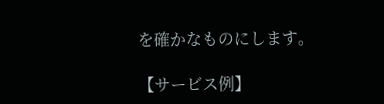を確かなものにします。

【サービス例】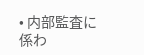• 内部監査に係わ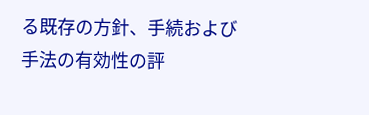る既存の方針、手続および手法の有効性の評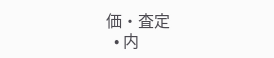価・査定
  • 内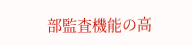部監査機能の高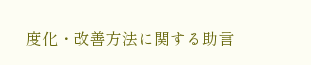度化・改善方法に関する助言